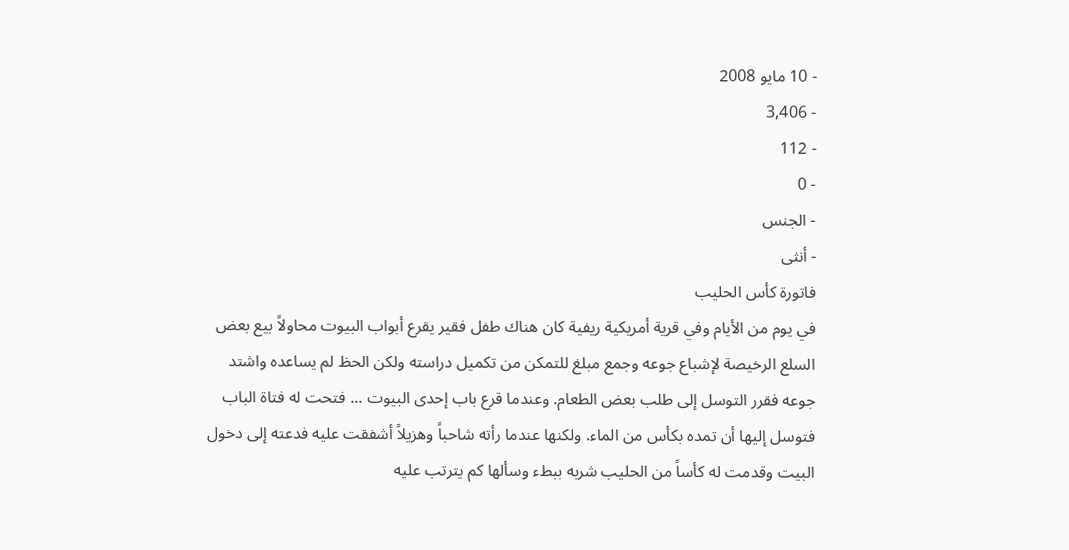- 10 مايو 2008
- 3,406
- 112
- 0
- الجنس
- أنثى
فاتورة كأس الحليب
في يوم من الأيام وفي قرية أمريكية ريفية كان هناك طفل فقير يقرع أبواب البيوت محاولاً بيع بعض السلع الرخيصة لإشباع جوعه وجمع مبلغ للتمكن من تكميل دراسته ولكن الحظ لم يساعده واشتد جوعه فقرر التوسل إلى طلب بعض الطعام. وعندما قرع باب إحدى البيوت ... فتحت له فتاة الباب فتوسل إليها أن تمده بكأس من الماء. ولكنها عندما رأته شاحباً وهزيلاً أشفقت عليه فدعته إلى دخول البيت وقدمت له كأساً من الحليب شربه ببطء وسألها كم يترتب عليه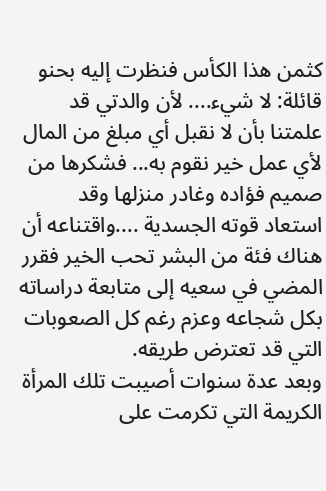كثمن هذا الكأس فنظرت إليه بحنو قائلة: لا شيء.... لأن والدتي قد علمتنا بأن لا نقبل أي مبلغ من المال لأي عمل خير نقوم به... فشكرها من صميم فؤاده وغادر منزلها وقد استعاد قوته الجسدية ....واقتناعه أن هناك فئة من البشر تحب الخير فقرر المضي في سعيه إلى متابعة دراساته بكل شجاعه وعزم رغم كل الصعوبات التي قد تعترض طريقه.
وبعد عدة سنوات أصيبت تلك المرأة الكريمة التي تكرمت على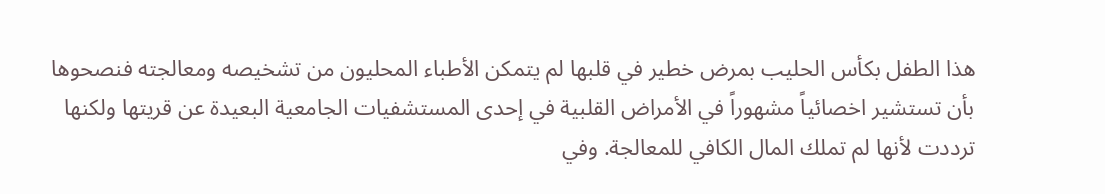هذا الطفل بكأس الحليب بمرض خطير في قلبها لم يتمكن الأطباء المحليون من تشخيصه ومعالجته فنصحوها بأن تستشير اخصائياً مشهوراً في الأمراض القلبية في إحدى المستشفيات الجامعية البعيدة عن قريتها ولكنها ترددت لأنها لم تملك المال الكافي للمعالجة. وفي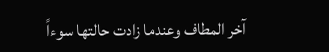آخر المطاف وعندما زادت حالتها سوءاً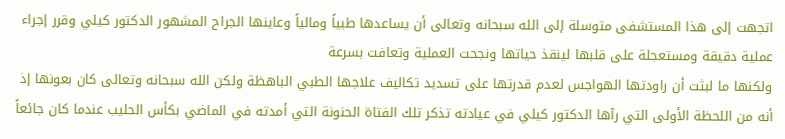اتجهت إلى هذا المستشفى متوسلة إلى الله سبحانه وتعالى أن يساعدها طبياً ومالياً وعاينها الجراح المشهور الدكتور كيلي وقرر إجراء عملية دقيقة ومستعجلة على قلبها لينقذ حياتها ونجحت العملية وتعافت بسرعة
ولكنها ما لبثت أن راودتها الهواجس لعدم قدرتها على تسديد تكاليف علاجها الطبي الباهظة ولكن الله سبحانه وتعالى كان بعونها إذ أنه من اللحظة الأولى التي رآها الدكتور كيلي في عيادته تذكر تلك الفتاة الحنونة التي أمدته في الماضي بكأس الحليب عندما كان جائعاً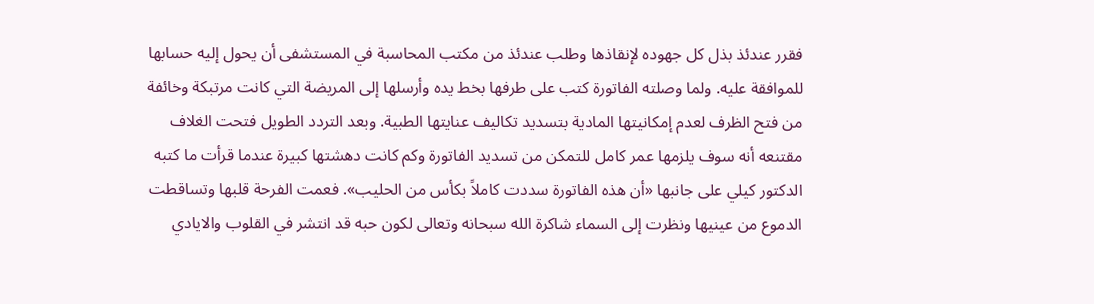فقرر عندئذ بذل كل جهوده لإنقاذها وطلب عندئذ من مكتب المحاسبة في المستشفى أن يحول إليه حسابها للموافقة عليه. ولما وصلته الفاتورة كتب على طرفها بخط يده وأرسلها إلى المريضة التي كانت مرتبكة وخائفة من فتح الظرف لعدم إمكانيتها المادية بتسديد تكاليف عنايتها الطبية. وبعد التردد الطويل فتحت الغلاف مقتنعه أنه سوف يلزمها عمر كامل للتمكن من تسديد الفاتورة وكم كانت دهشتها كبيرة عندما قرأت ما كتبه الدكتور كيلي على جانبها «أن هذه الفاتورة سددت كاملاً بكأس من الحليب». فعمت الفرحة قلبها وتساقطت الدموع من عينيها ونظرت إلى السماء شاكرة الله سبحانه وتعالى لكون حبه قد انتشر في القلوب والايادي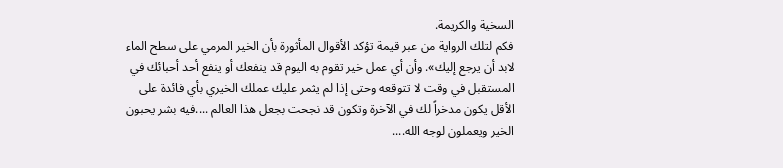السخية والكريمة.
فكم لتلك الرواية من عبر قيمة تؤكد الأقوال المأثورة بأن الخير المرمي على سطح الماء لابد أن يرجع إليك». وأن أي عمل خير تقوم به اليوم قد ينفعك أو ينفع أحد أحبائك في المستقبل في وقت لا تتوقعه وحتى إذا لم يثمر عليك عملك الخيري بأي فائدة على الأقل يكون مدخراً لك في الآخرة وتكون قد نجحت بجعل هذا العالم ....فيه بشر يحبون الخير ويعملون لوجه الله....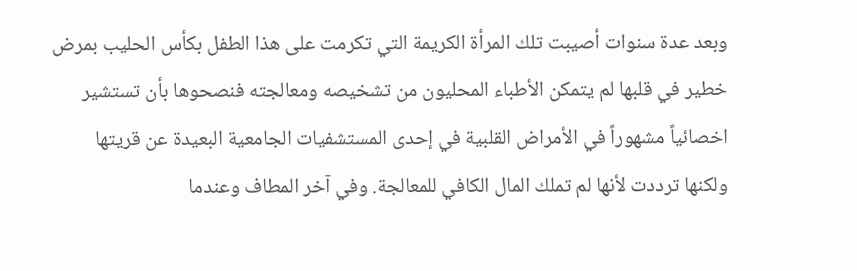وبعد عدة سنوات أصيبت تلك المرأة الكريمة التي تكرمت على هذا الطفل بكأس الحليب بمرض خطير في قلبها لم يتمكن الأطباء المحليون من تشخيصه ومعالجته فنصحوها بأن تستشير اخصائياً مشهوراً في الأمراض القلبية في إحدى المستشفيات الجامعية البعيدة عن قريتها ولكنها ترددت لأنها لم تملك المال الكافي للمعالجة. وفي آخر المطاف وعندما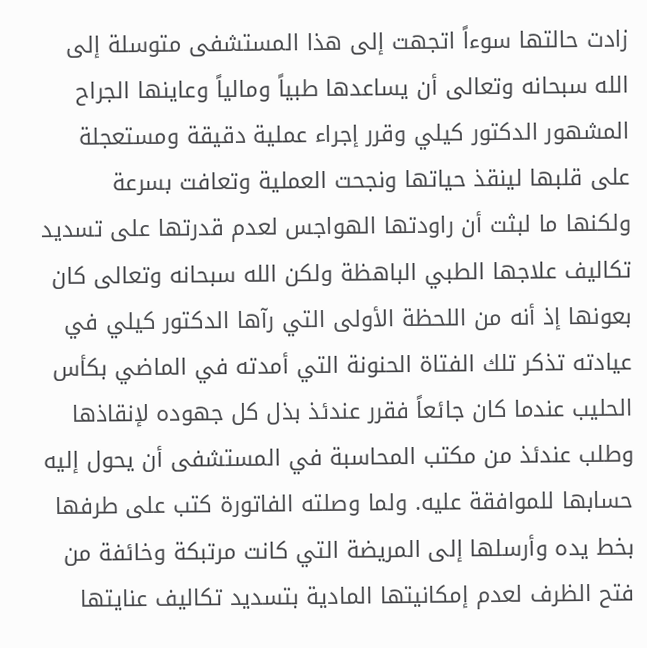زادت حالتها سوءاً اتجهت إلى هذا المستشفى متوسلة إلى الله سبحانه وتعالى أن يساعدها طبياً ومالياً وعاينها الجراح المشهور الدكتور كيلي وقرر إجراء عملية دقيقة ومستعجلة على قلبها لينقذ حياتها ونجحت العملية وتعافت بسرعة
ولكنها ما لبثت أن راودتها الهواجس لعدم قدرتها على تسديد تكاليف علاجها الطبي الباهظة ولكن الله سبحانه وتعالى كان بعونها إذ أنه من اللحظة الأولى التي رآها الدكتور كيلي في عيادته تذكر تلك الفتاة الحنونة التي أمدته في الماضي بكأس الحليب عندما كان جائعاً فقرر عندئذ بذل كل جهوده لإنقاذها وطلب عندئذ من مكتب المحاسبة في المستشفى أن يحول إليه حسابها للموافقة عليه. ولما وصلته الفاتورة كتب على طرفها بخط يده وأرسلها إلى المريضة التي كانت مرتبكة وخائفة من فتح الظرف لعدم إمكانيتها المادية بتسديد تكاليف عنايتها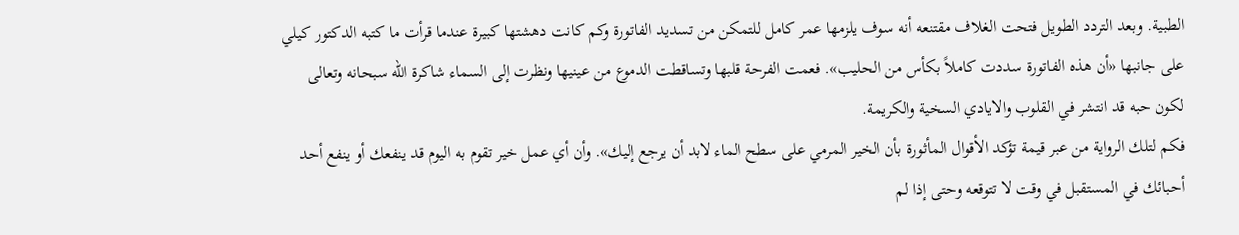الطبية. وبعد التردد الطويل فتحت الغلاف مقتنعه أنه سوف يلزمها عمر كامل للتمكن من تسديد الفاتورة وكم كانت دهشتها كبيرة عندما قرأت ما كتبه الدكتور كيلي على جانبها «أن هذه الفاتورة سددت كاملاً بكأس من الحليب». فعمت الفرحة قلبها وتساقطت الدموع من عينيها ونظرت إلى السماء شاكرة الله سبحانه وتعالى لكون حبه قد انتشر في القلوب والايادي السخية والكريمة.
فكم لتلك الرواية من عبر قيمة تؤكد الأقوال المأثورة بأن الخير المرمي على سطح الماء لابد أن يرجع إليك». وأن أي عمل خير تقوم به اليوم قد ينفعك أو ينفع أحد أحبائك في المستقبل في وقت لا تتوقعه وحتى إذا لم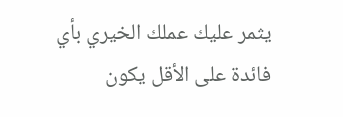يثمر عليك عملك الخيري بأي فائدة على الأقل يكون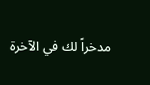مدخراً لك في الآخرة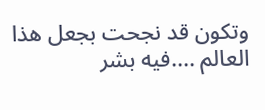وتكون قد نجحت بجعل هذا العالم ....فيه بشر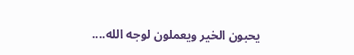يحبون الخير ويعملون لوجه الله....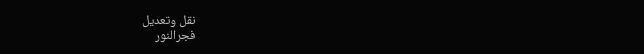نقل وتعديل
فجرالنور